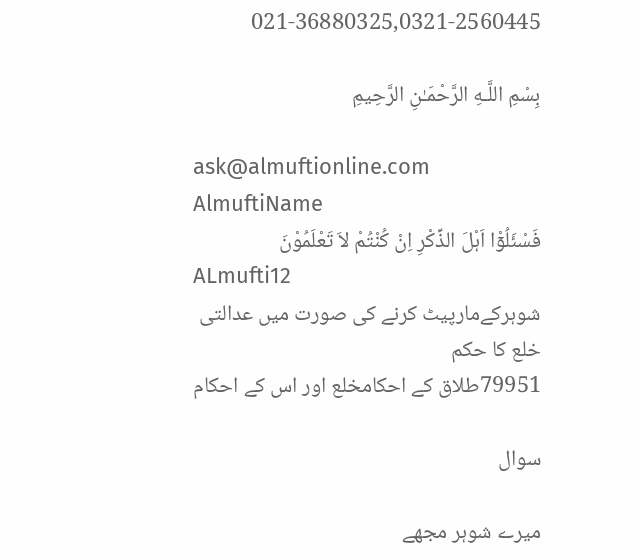021-36880325,0321-2560445

بِسْمِ اللَّـهِ الرَّحْمَـٰنِ الرَّحِيمِ

ask@almuftionline.com
AlmuftiName
فَسْئَلُوْٓا اَہْلَ الذِّکْرِ اِنْ کُنْتُمْ لاَ تَعْلَمُوْنَ
ALmufti12
شوہرکےمارپیٹ کرنے کی صورت میں عدالتی خلع کا حکم
79951طلاق کے احکامخلع اور اس کے احکام

سوال

میرے شوہر مجھے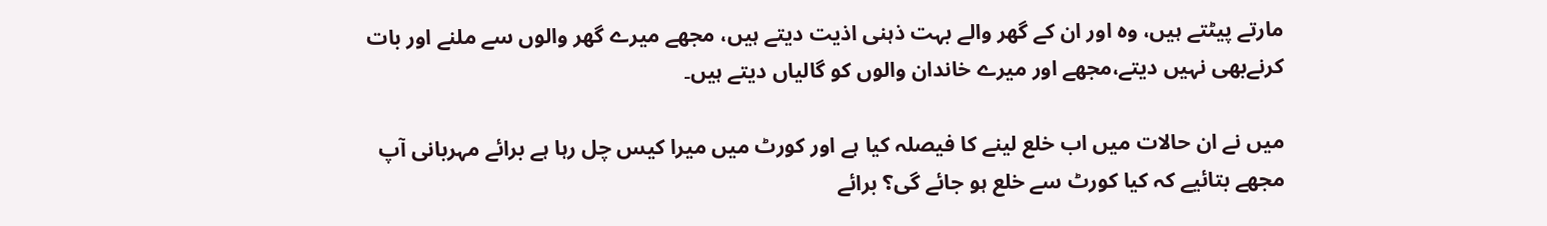مارتے پیٹتے ہیں، وہ اور ان کے گھر والے بہت ذہنی اذیت دیتے ہیں، مجھے میرے گھر والوں سے ملنے اور بات کرنےبھی نہیں دیتے،مجھے اور میرے خاندان والوں کو گالیاں دیتے ہیں۔

میں نے ان حالات میں اب خلع لینے کا فیصلہ کیا ہے اور کورٹ میں میرا کیس چل رہا ہے برائے مہربانی آپ مجھے بتائیے کہ کیا کورٹ سے خلع ہو جائے گی؟ برائے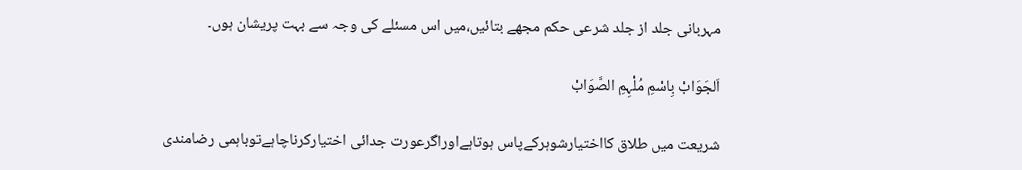مہربانی جلد از جلد شرعی حکم مجھے بتائیں،میں اس مسئلے کی وجہ سے بہت پریشان ہوں۔

اَلجَوَابْ بِاسْمِ مُلْہِمِ الصَّوَابْ

شریعت میں طلاق کااختیارشوہرکےپاس ہوتاہےاوراگرعورت جدائی اختیارکرناچاہےتوباہمی رضامندی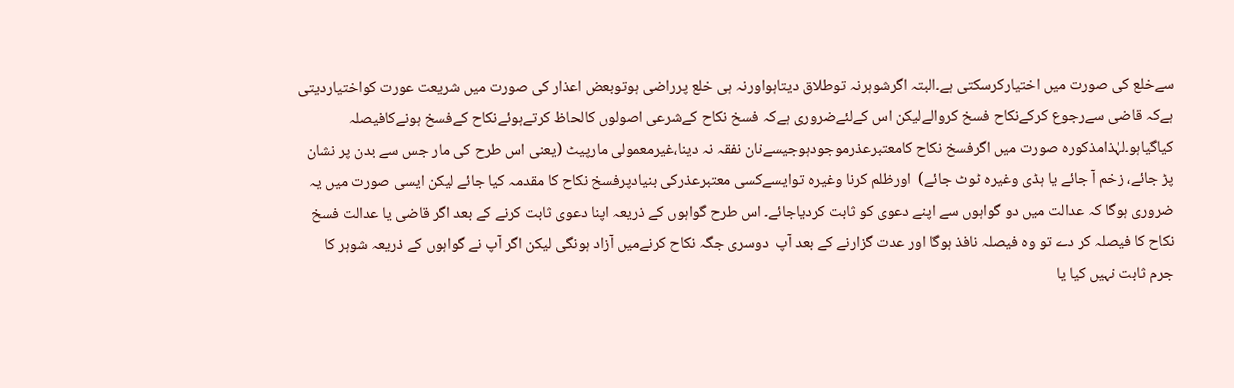سےخلع کی صورت میں اختیارکرسکتی ہے۔البتہ اگرشوہرنہ توطلاق دیتاہواورنہ ہی خلع پرراضی ہوتوبعض اعذار کی صورت میں شریعت عورت کواختیاردیتی ہےکہ قاضی سےرجوع کرکےنکاح فسخ کروالےلیکن اس کےلئےضروری ہےکہ فسخ نکاح کےشرعی اصولوں کالحاظ کرتےہوئےنکاح کےفسخ ہونےکافیصلہ کیاگیاہو۔لہٰذامذکورہ صورت میں اگرفسخ نکاح کامعتبرعذرموجودہوجیسےنان نفقہ نہ دینا،غیرمعمولی مارپیٹ (یعنی اس طرح کی مار جس سے بدن پر نشان پڑ جائے، زخم آ جائے یا ہڈی وغیرہ ٹوٹ جائے)  اورظلم کرنا وغیرہ توایسےکسی معتبرعذرکی بنیادپرفسخ نکاح کا مقدمہ کیا جائے لیکن ایسی صورت میں یہ ضروری ہوگا کہ عدالت میں دو گواہوں سے اپنے دعوی کو ثابت کردیاجائے۔ اس طرح گواہوں کے ذریعہ اپنا دعوی ثابت کرنے کے بعد اگر قاضی یا عدالت فسخ نکاح کا فیصلہ کر دے تو وہ فیصلہ نافذ ہوگا اور عدت گزارنے کے بعد آپ  دوسری جگہ نکاح کرنےمیں آزاد ہونگی لیکن اگر آپ نے گواہوں کے ذریعہ شوہر کا جرم ثابت نہیں کیا یا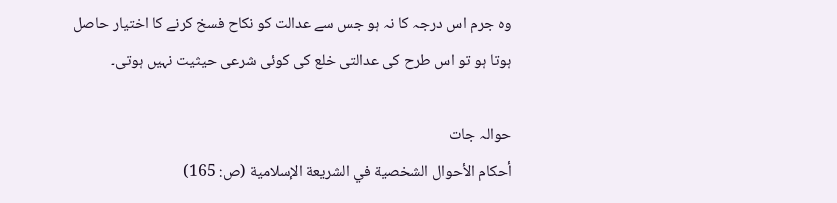وہ جرم اس درجہ کا نہ ہو جس سے عدالت کو نکاح فسخ کرنے کا اختیار حاصل ہوتا ہو تو اس طرح کی عدالتی خلع کی کوئی شرعی حیثیت نہیں ہوتی۔

حوالہ جات
أحكام الأحوال الشخصية في الشريعة الإسلامية (ص: 165)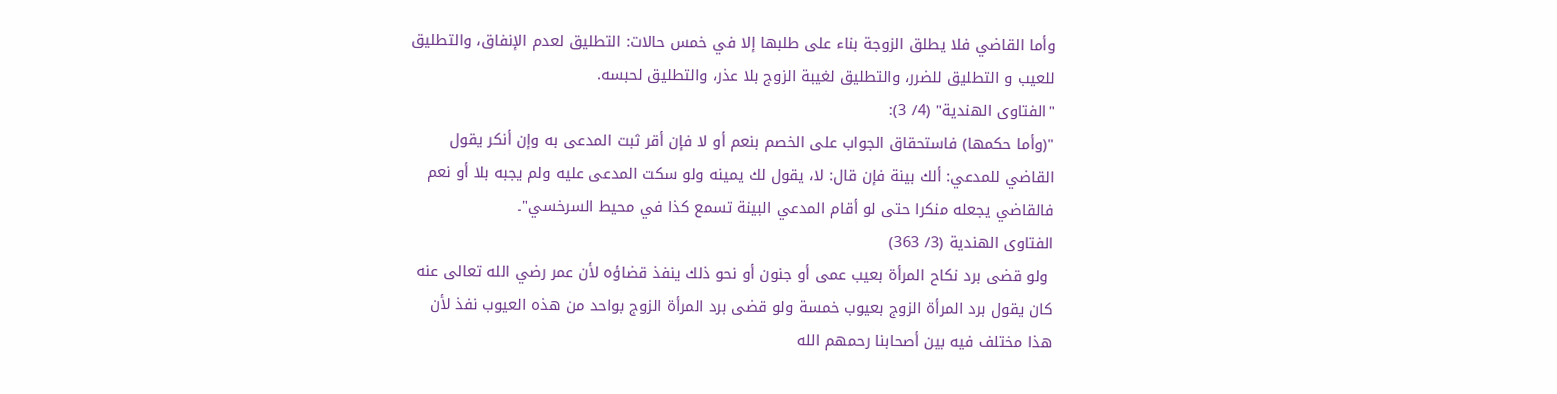وأما القاضي فلا يطلق الزوجة بناء على طلبها إلا في خمس حالات: التطليق لعدم الإنفاق، والتطليق للعيب و التطليق للضرر، والتطليق لغيبة الزوج بلا عذر، والتطليق لحبسه.
"الفتاوى الهندية" (4/ 3):
"(وأما حكمها) فاستحقاق الجواب على الخصم بنعم أو لا فإن أقر ثبت المدعى به وإن أنكر يقول القاضي للمدعي: ألك بينة فإن قال: لا، يقول لك يمينه ولو سكت المدعى عليه ولم يجبه بلا أو نعم فالقاضي يجعله منكرا حتى لو أقام المدعي البينة تسمع كذا في محيط السرخسي"۔
الفتاوى الهندية (3/ 363)
 ولو قضى برد نكاح المرأة بعيب عمى أو جنون أو نحو ذلك ينفذ قضاؤه لأن عمر رضي الله تعالى عنه كان يقول برد المرأة الزوج بعيوب خمسة ولو قضى برد المرأة الزوج بواحد من هذه العيوب نفذ لأن هذا مختلف فيه بين أصحابنا رحمهم الله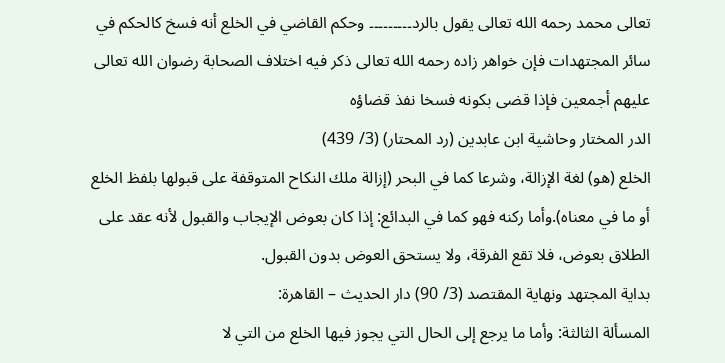تعالى محمد رحمه الله تعالى يقول بالرد۔۔۔۔۔۔۔۔۔ وحكم القاضي في الخلع أنه فسخ كالحكم في سائر المجتهدات فإن خواهر زاده رحمه الله تعالى ذكر فيه اختلاف الصحابة رضوان الله تعالى عليهم أجمعين فإذا قضى بكونه فسخا نفذ قضاؤه
الدر المختار وحاشية ابن عابدين (رد المحتار) (3/ 439)
الخلع (هو) لغة الإزالة، وشرعا كما في البحر (إزالة ملك النكاح المتوقفة على قبولها بلفظ الخلع أو ما في معناه).وأما ركنه فهو كما في البدائع: إذا كان بعوض الإيجاب والقبول لأنه عقد على الطلاق بعوض، فلا تقع الفرقة، ولا يستحق العوض بدون القبول.
بداية المجتهد ونهاية المقتصد (3/ 90) دار الحديث – القاهرة:
المسألة الثالثة: وأما ما يرجع إلى الحال التي يجوز فيها الخلع من التي لا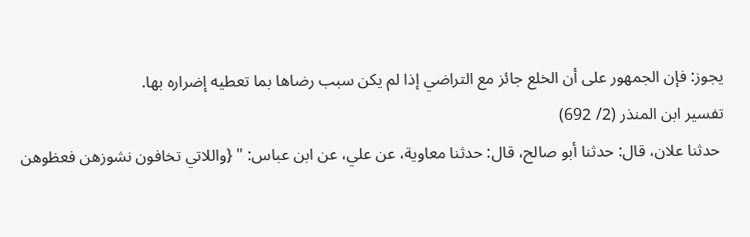يجوز: فإن الجمهور على أن الخلع جائز مع التراضي إذا لم يكن سبب رضاها بما تعطيه إضراره بها.
تفسير ابن المنذر (2/ 692)
 حدثنا علان، قال: حدثنا أبو صالح، قال: حدثنا معاوية، عن علي، عن ابن عباس: " {واللاتي تخافون نشوزهن فعظوهن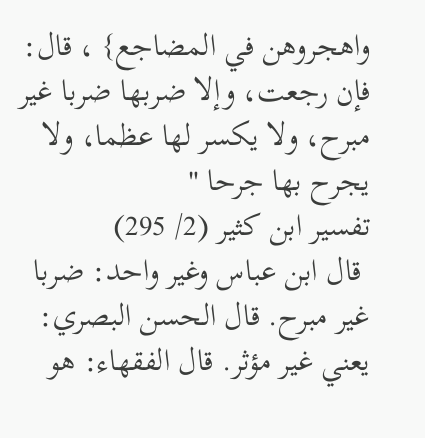واهجروهن في المضاجع} ، قال: فإن رجعت، وإلا ضربها ضربا غير مبرح، ولا يكسر لها عظما، ولا يجرح بها جرحا "
تفسير ابن كثير (2/ 295)
 قال ابن عباس وغير واحد: ضربا غير مبرح. قال الحسن البصري: يعني غير مؤثر. قال الفقهاء: هو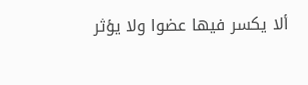ألا يكسر فيها عضوا ولا يؤثر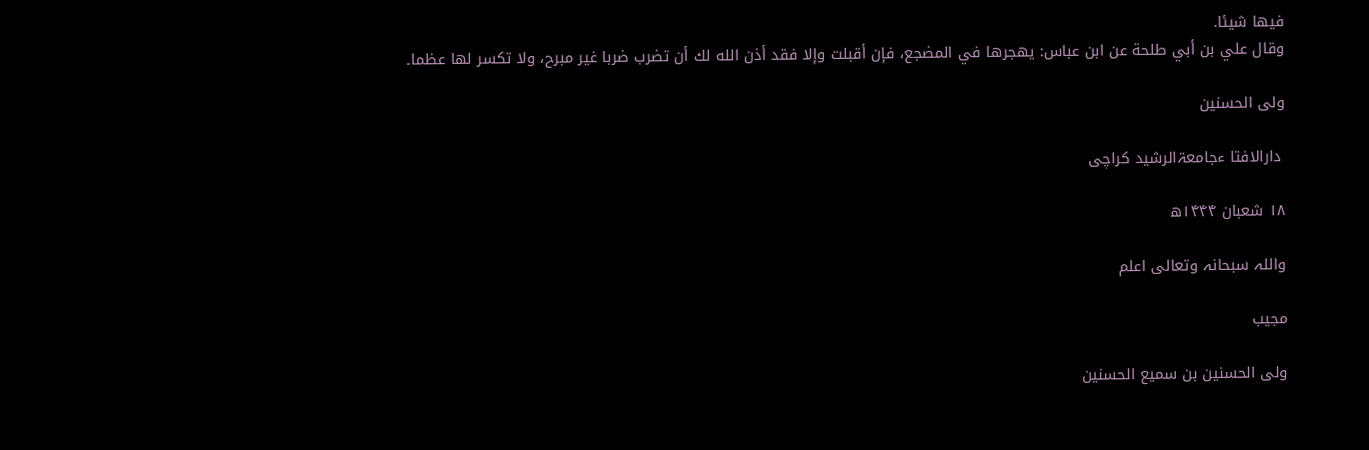فيها شيئا.
وقال علي بن أبي طلحة عن ابن عباس: يهجرها في المضجع، فإن أقبلت وإلا فقد أذن الله لك أن تضرب ضربا غير مبرح، ولا تكسر لها عظما۔

ولی الحسنین

 دارالافتا ءجامعۃالرشید کراچی

۱۸ شعبان ۱۴۴۴ھ

واللہ سبحانہ وتعالی اعلم

مجیب

ولی الحسنین بن سمیع الحسنین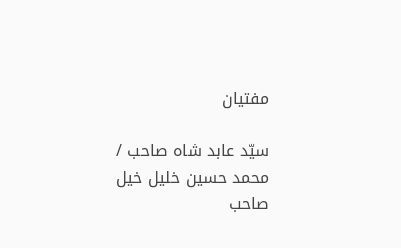مفتیان

سیّد عابد شاہ صاحب / محمد حسین خلیل خیل صاحب